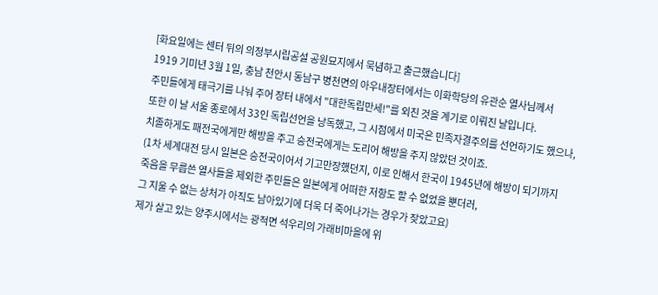[화요일에는 센터 뒤의 의정부시립공설 공원묘지에서 묵념하고 출근했습니다]
1919 기미년 3월 1일, 충남 천안시 동남구 병천면의 아우내장터에서는 이화학당의 유관순 열사님께서
주민들에게 태극기를 나눠 주어 장터 내에서 "대한독립만세!"를 외친 것을 계기로 이뤄진 날입니다.
또한 이 날 서울 종로에서 33인 독립선언을 낭독했고, 그 시점에서 미국은 민족자결주의를 선언하기도 했으나,
치졸하게도 패전국에게만 해방을 주고 승전국에게는 도리어 해방을 주지 않았던 것이죠.
(1차 세계대전 당시 일본은 승전국이어서 기고만장했던지, 이로 인해서 한국이 1945년에 해방이 되기까지
죽음을 무릅쓴 열사들을 제외한 주민들은 일본에게 어떠한 저항도 할 수 없었을 뿐더러,
그 지울 수 없는 상처가 아직도 남아있기에 더욱 더 죽어나가는 경우가 잦았고요)
제가 살고 있는 양주시에서는 광적면 석우리의 가래비마을에 위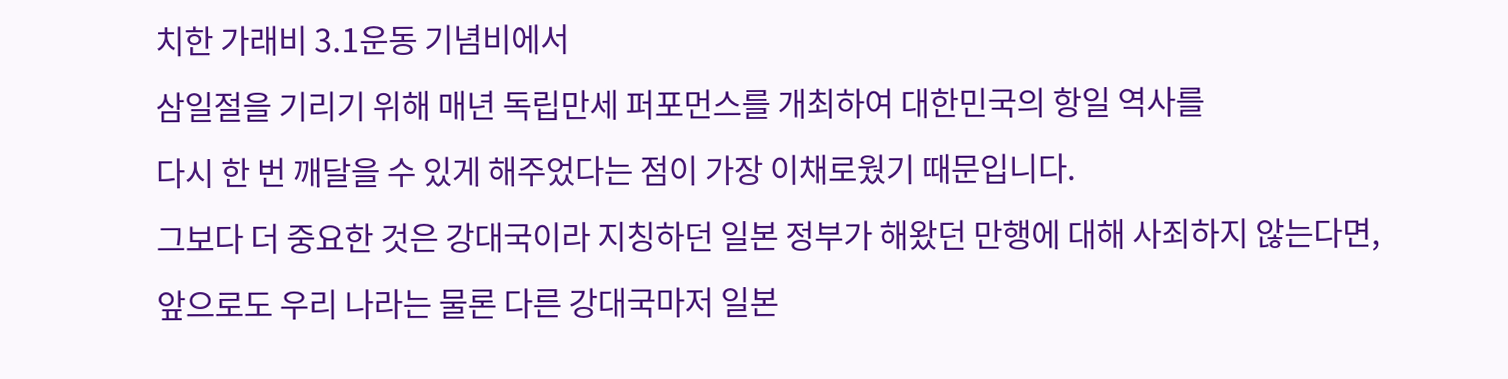치한 가래비 3.1운동 기념비에서
삼일절을 기리기 위해 매년 독립만세 퍼포먼스를 개최하여 대한민국의 항일 역사를
다시 한 번 깨달을 수 있게 해주었다는 점이 가장 이채로웠기 때문입니다.
그보다 더 중요한 것은 강대국이라 지칭하던 일본 정부가 해왔던 만행에 대해 사죄하지 않는다면,
앞으로도 우리 나라는 물론 다른 강대국마저 일본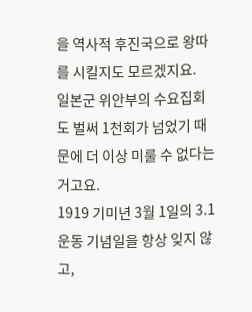을 역사적 후진국으로 왕따를 시킬지도 모르겠지요.
일본군 위안부의 수요집회도 벌써 1천회가 넘었기 때문에 더 이상 미룰 수 없다는 거고요.
1919 기미년 3월 1일의 3.1 운동 기념일을 항상 잊지 않고,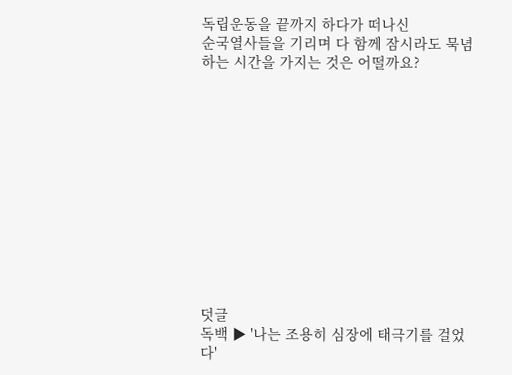독립운동을 끝까지 하다가 떠나신
순국열사들을 기리며 다 함께 잠시라도 묵념하는 시간을 가지는 것은 어떨까요?












덧글
독백 ▶ '나는 조용히 심장에 태극기를 걸었다'